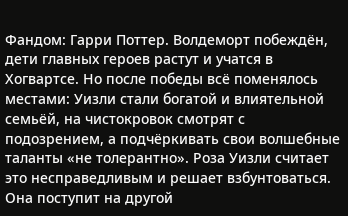Фандом: Гарри Поттер. Волдеморт побеждён, дети главных героев растут и учатся в Хогвартсе. Но после победы всё поменялось местами: Уизли стали богатой и влиятельной семьёй, на чистокровок смотрят с подозрением, а подчёркивать свои волшебные таланты «не толерантно». Роза Уизли считает это несправедливым и решает взбунтоваться. Она поступит на другой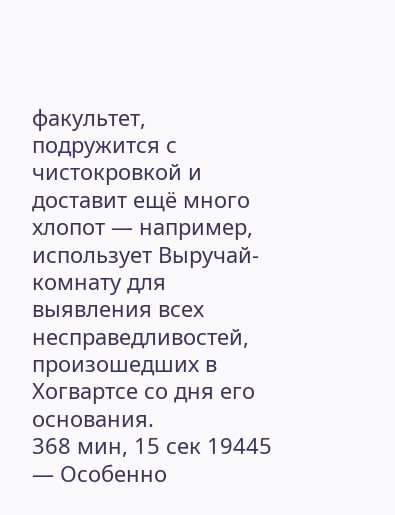факультет, подружится с чистокровкой и доставит ещё много хлопот — например, использует Выручай-комнату для выявления всех несправедливостей, произошедших в Хогвартсе со дня его основания.
368 мин, 15 сек 19445
— Особенно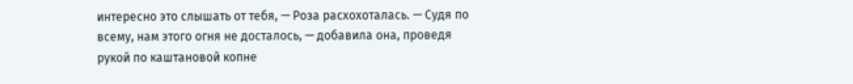интересно это слышать от тебя, — Роза расхохоталась. — Судя по всему, нам этого огня не досталось, — добавила она, проведя рукой по каштановой копне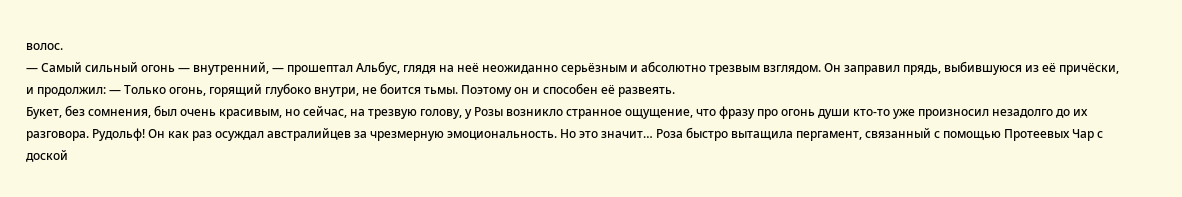волос.
— Самый сильный огонь — внутренний, — прошептал Альбус, глядя на неё неожиданно серьёзным и абсолютно трезвым взглядом. Он заправил прядь, выбившуюся из её причёски, и продолжил: — Только огонь, горящий глубоко внутри, не боится тьмы. Поэтому он и способен её развеять.
Букет, без сомнения, был очень красивым, но сейчас, на трезвую голову, у Розы возникло странное ощущение, что фразу про огонь души кто-то уже произносил незадолго до их разговора. Рудольф! Он как раз осуждал австралийцев за чрезмерную эмоциональность. Но это значит… Роза быстро вытащила пергамент, связанный с помощью Протеевых Чар с доской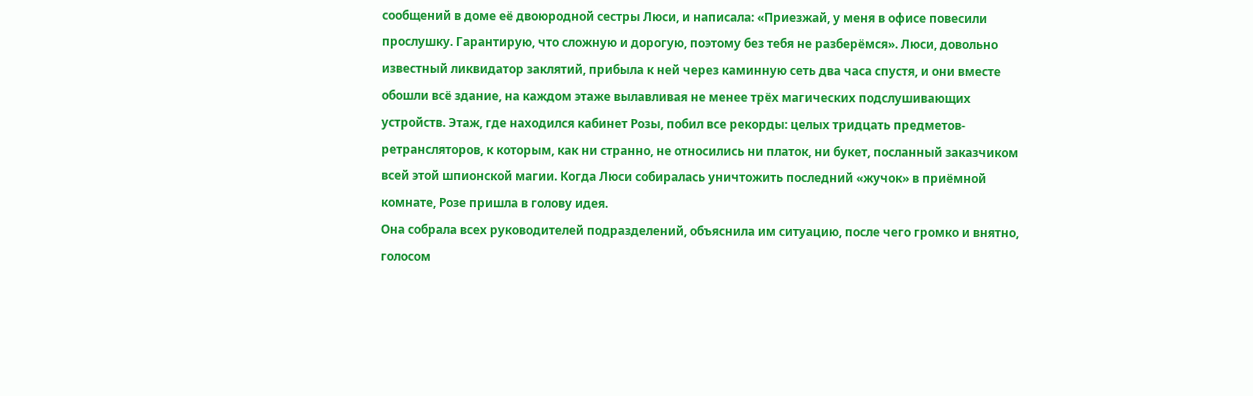сообщений в доме её двоюродной сестры Люси, и написала: «Приезжай, у меня в офисе повесили прослушку. Гарантирую, что сложную и дорогую, поэтому без тебя не разберёмся». Люси, довольно известный ликвидатор заклятий, прибыла к ней через каминную сеть два часа спустя, и они вместе обошли всё здание, на каждом этаже вылавливая не менее трёх магических подслушивающих устройств. Этаж, где находился кабинет Розы, побил все рекорды: целых тридцать предметов-ретрансляторов, к которым, как ни странно, не относились ни платок, ни букет, посланный заказчиком всей этой шпионской магии. Когда Люси собиралась уничтожить последний «жучок» в приёмной комнате, Розе пришла в голову идея.
Она собрала всех руководителей подразделений, объяснила им ситуацию, после чего громко и внятно, голосом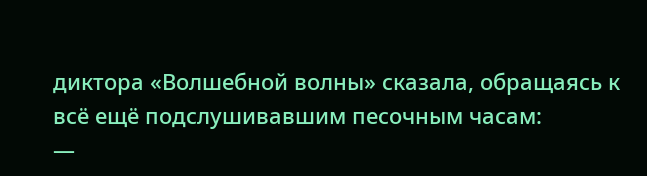диктора «Волшебной волны» сказала, обращаясь к всё ещё подслушивавшим песочным часам:
—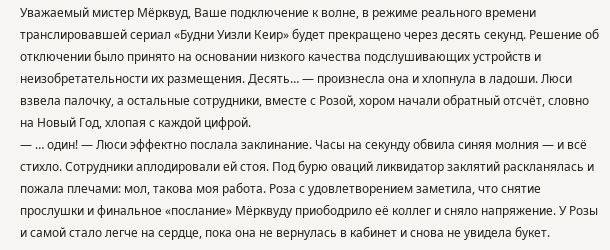Уважаемый мистер Мёрквуд, Ваше подключение к волне, в режиме реального времени транслировавшей сериал «Будни Уизли Кеир» будет прекращено через десять секунд. Решение об отключении было принято на основании низкого качества подслушивающих устройств и неизобретательности их размещения. Десять… — произнесла она и хлопнула в ладоши. Люси взвела палочку, а остальные сотрудники, вместе с Розой, хором начали обратный отсчёт, словно на Новый Год, хлопая с каждой цифрой.
— … один! — Люси эффектно послала заклинание. Часы на секунду обвила синяя молния — и всё стихло. Сотрудники аплодировали ей стоя. Под бурю оваций ликвидатор заклятий раскланялась и пожала плечами: мол, такова моя работа. Роза с удовлетворением заметила, что снятие прослушки и финальное «послание» Мёрквуду приободрило её коллег и сняло напряжение. У Розы и самой стало легче на сердце, пока она не вернулась в кабинет и снова не увидела букет.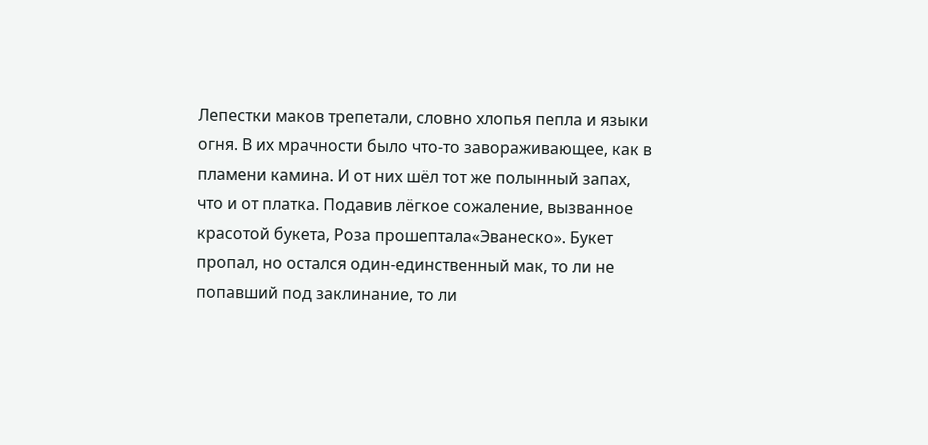Лепестки маков трепетали, словно хлопья пепла и языки огня. В их мрачности было что-то завораживающее, как в пламени камина. И от них шёл тот же полынный запах, что и от платка. Подавив лёгкое сожаление, вызванное красотой букета, Роза прошептала«Эванеско». Букет пропал, но остался один-единственный мак, то ли не попавший под заклинание, то ли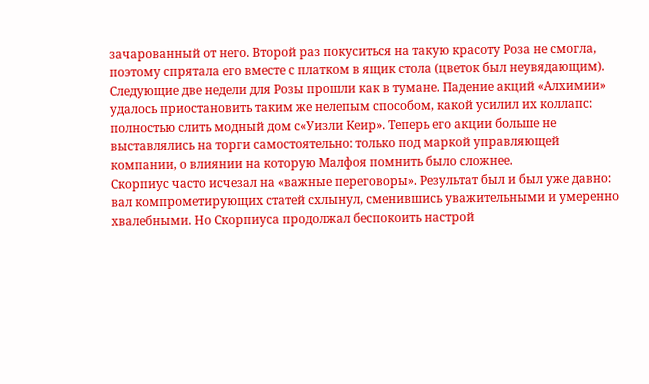зачарованный от него. Второй раз покуситься на такую красоту Роза не смогла, поэтому спрятала его вместе с платком в ящик стола (цветок был неувядающим).
Следующие две недели для Розы прошли как в тумане. Падение акций «Алхимии» удалось приостановить таким же нелепым способом, какой усилил их коллапс: полностью слить модный дом с«Уизли Кеир». Теперь его акции больше не выставлялись на торги самостоятельно: только под маркой управляющей компании, о влиянии на которую Малфоя помнить было сложнее.
Скорпиус часто исчезал на «важные переговоры». Результат был и был уже давно: вал компрометирующих статей схлынул, сменившись уважительными и умеренно хвалебными. Но Скорпиуса продолжал беспокоить настрой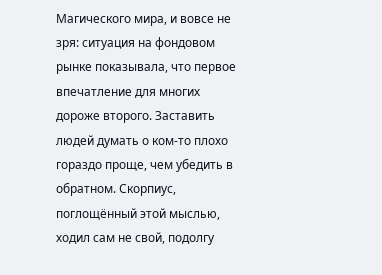Магического мира, и вовсе не зря: ситуация на фондовом рынке показывала, что первое впечатление для многих дороже второго. Заставить людей думать о ком-то плохо гораздо проще, чем убедить в обратном. Скорпиус, поглощённый этой мыслью, ходил сам не свой, подолгу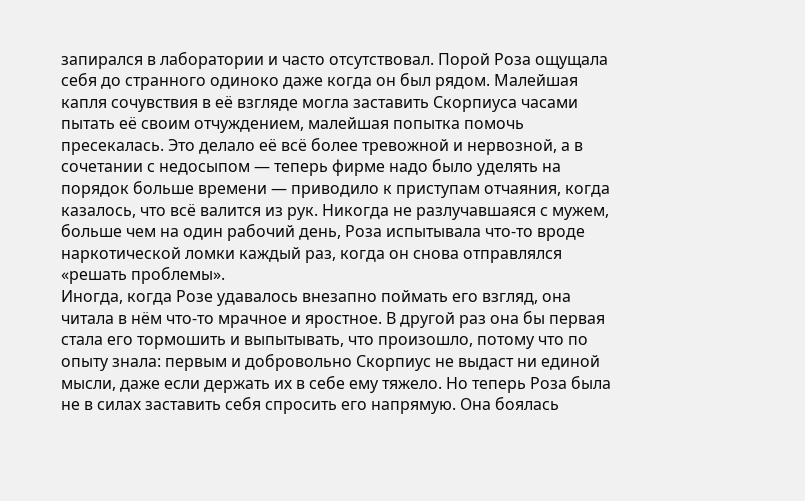запирался в лаборатории и часто отсутствовал. Порой Роза ощущала себя до странного одиноко даже когда он был рядом. Малейшая капля сочувствия в её взгляде могла заставить Скорпиуса часами пытать её своим отчуждением, малейшая попытка помочь пресекалась. Это делало её всё более тревожной и нервозной, а в сочетании с недосыпом — теперь фирме надо было уделять на порядок больше времени — приводило к приступам отчаяния, когда казалось, что всё валится из рук. Никогда не разлучавшаяся с мужем, больше чем на один рабочий день, Роза испытывала что-то вроде наркотической ломки каждый раз, когда он снова отправлялся «решать проблемы».
Иногда, когда Розе удавалось внезапно поймать его взгляд, она читала в нём что-то мрачное и яростное. В другой раз она бы первая стала его тормошить и выпытывать, что произошло, потому что по опыту знала: первым и добровольно Скорпиус не выдаст ни единой мысли, даже если держать их в себе ему тяжело. Но теперь Роза была не в силах заставить себя спросить его напрямую. Она боялась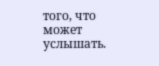того, что может услышать.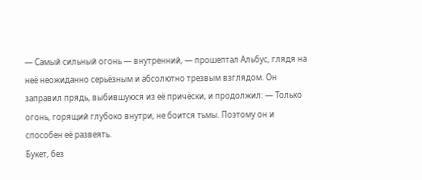— Самый сильный огонь — внутренний, — прошептал Альбус, глядя на неё неожиданно серьёзным и абсолютно трезвым взглядом. Он заправил прядь, выбившуюся из её причёски, и продолжил: — Только огонь, горящий глубоко внутри, не боится тьмы. Поэтому он и способен её развеять.
Букет, без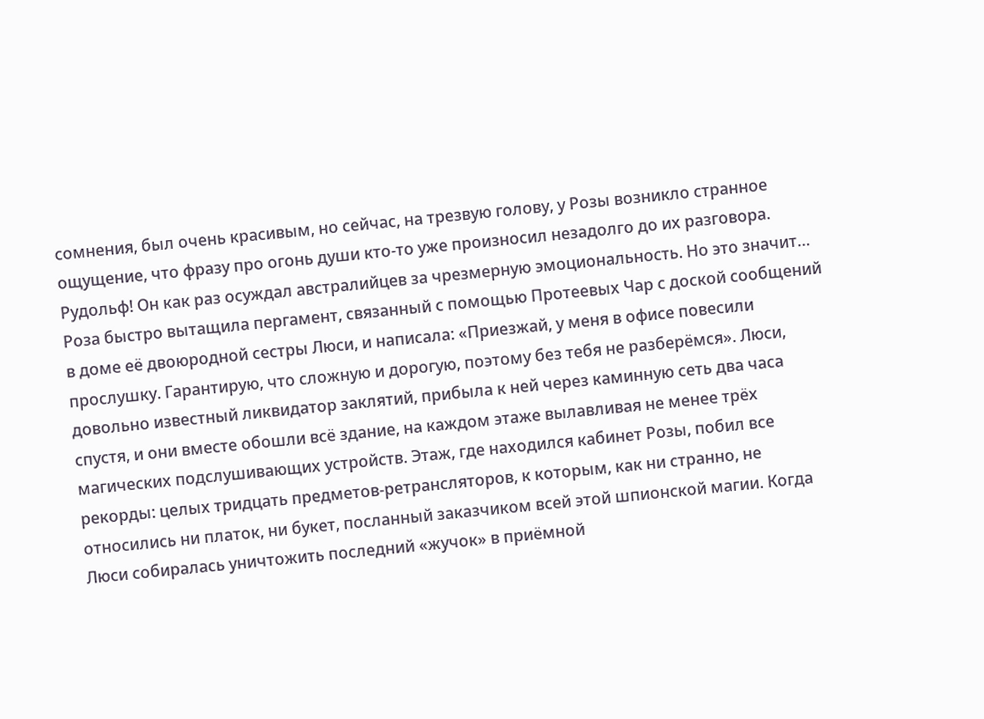сомнения, был очень красивым, но сейчас, на трезвую голову, у Розы возникло странное ощущение, что фразу про огонь души кто-то уже произносил незадолго до их разговора. Рудольф! Он как раз осуждал австралийцев за чрезмерную эмоциональность. Но это значит… Роза быстро вытащила пергамент, связанный с помощью Протеевых Чар с доской сообщений в доме её двоюродной сестры Люси, и написала: «Приезжай, у меня в офисе повесили прослушку. Гарантирую, что сложную и дорогую, поэтому без тебя не разберёмся». Люси, довольно известный ликвидатор заклятий, прибыла к ней через каминную сеть два часа спустя, и они вместе обошли всё здание, на каждом этаже вылавливая не менее трёх магических подслушивающих устройств. Этаж, где находился кабинет Розы, побил все рекорды: целых тридцать предметов-ретрансляторов, к которым, как ни странно, не относились ни платок, ни букет, посланный заказчиком всей этой шпионской магии. Когда Люси собиралась уничтожить последний «жучок» в приёмной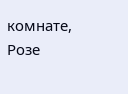комнате, Розе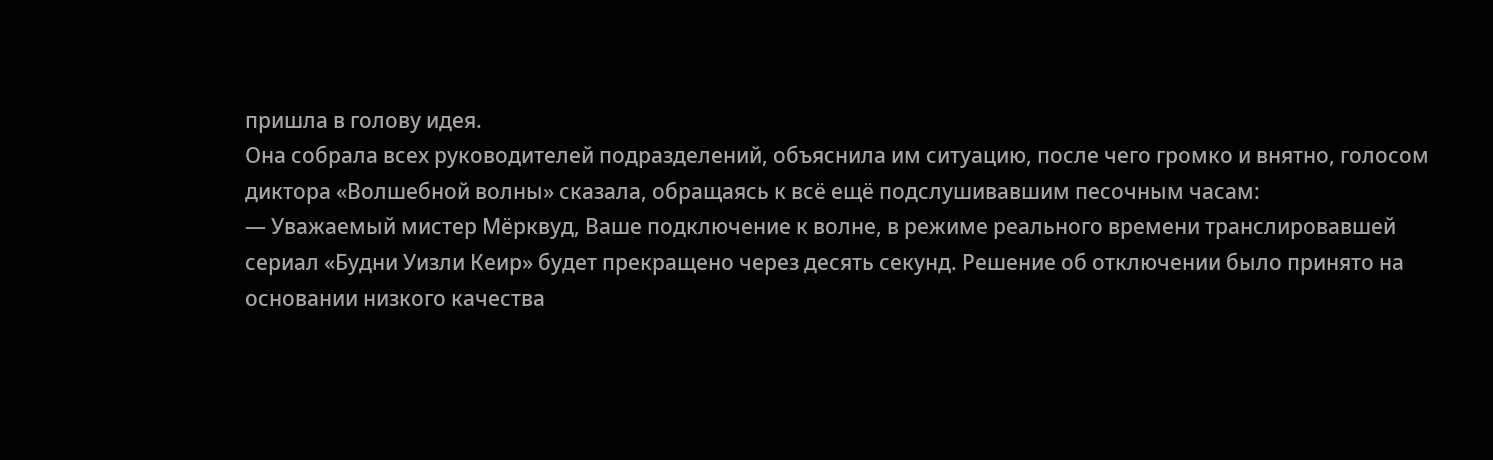пришла в голову идея.
Она собрала всех руководителей подразделений, объяснила им ситуацию, после чего громко и внятно, голосом диктора «Волшебной волны» сказала, обращаясь к всё ещё подслушивавшим песочным часам:
— Уважаемый мистер Мёрквуд, Ваше подключение к волне, в режиме реального времени транслировавшей сериал «Будни Уизли Кеир» будет прекращено через десять секунд. Решение об отключении было принято на основании низкого качества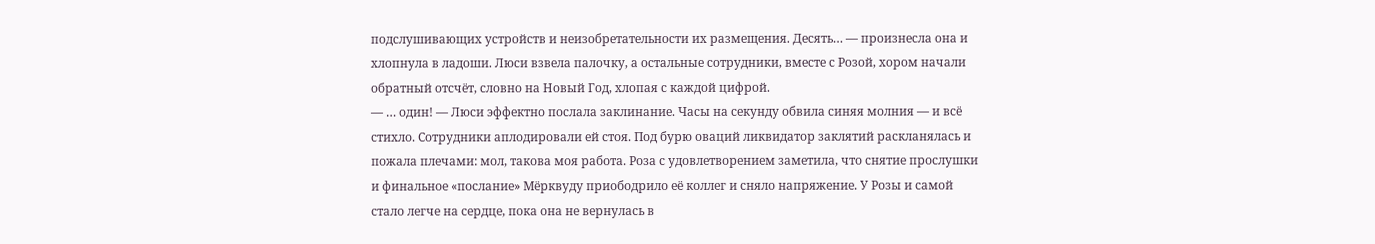подслушивающих устройств и неизобретательности их размещения. Десять… — произнесла она и хлопнула в ладоши. Люси взвела палочку, а остальные сотрудники, вместе с Розой, хором начали обратный отсчёт, словно на Новый Год, хлопая с каждой цифрой.
— … один! — Люси эффектно послала заклинание. Часы на секунду обвила синяя молния — и всё стихло. Сотрудники аплодировали ей стоя. Под бурю оваций ликвидатор заклятий раскланялась и пожала плечами: мол, такова моя работа. Роза с удовлетворением заметила, что снятие прослушки и финальное «послание» Мёрквуду приободрило её коллег и сняло напряжение. У Розы и самой стало легче на сердце, пока она не вернулась в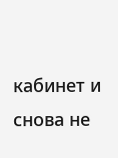кабинет и снова не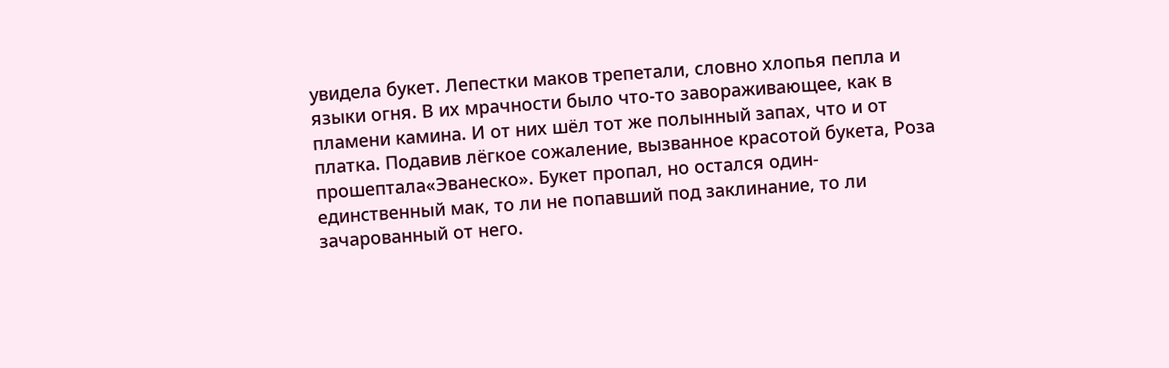увидела букет. Лепестки маков трепетали, словно хлопья пепла и языки огня. В их мрачности было что-то завораживающее, как в пламени камина. И от них шёл тот же полынный запах, что и от платка. Подавив лёгкое сожаление, вызванное красотой букета, Роза прошептала«Эванеско». Букет пропал, но остался один-единственный мак, то ли не попавший под заклинание, то ли зачарованный от него.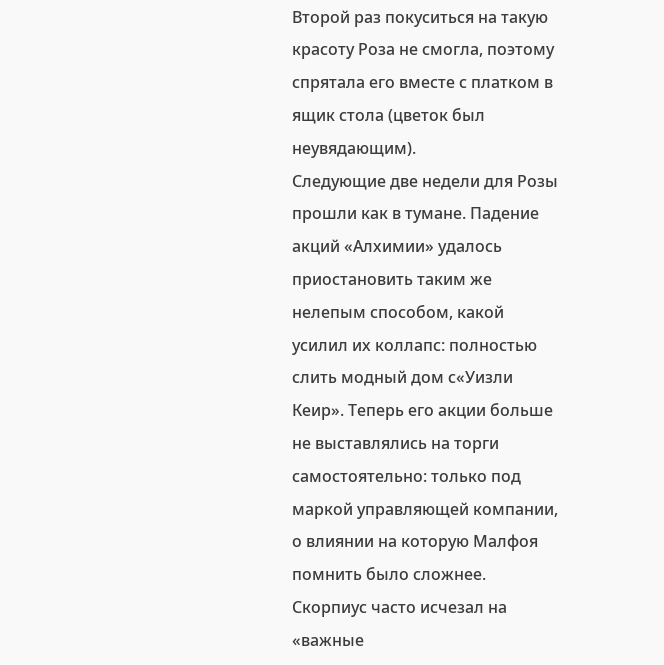Второй раз покуситься на такую красоту Роза не смогла, поэтому спрятала его вместе с платком в ящик стола (цветок был неувядающим).
Следующие две недели для Розы прошли как в тумане. Падение акций «Алхимии» удалось приостановить таким же нелепым способом, какой усилил их коллапс: полностью слить модный дом с«Уизли Кеир». Теперь его акции больше не выставлялись на торги самостоятельно: только под маркой управляющей компании, о влиянии на которую Малфоя помнить было сложнее.
Скорпиус часто исчезал на «важные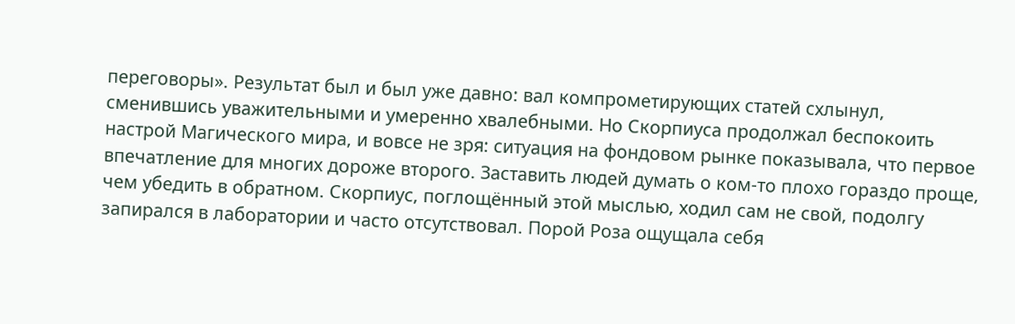переговоры». Результат был и был уже давно: вал компрометирующих статей схлынул, сменившись уважительными и умеренно хвалебными. Но Скорпиуса продолжал беспокоить настрой Магического мира, и вовсе не зря: ситуация на фондовом рынке показывала, что первое впечатление для многих дороже второго. Заставить людей думать о ком-то плохо гораздо проще, чем убедить в обратном. Скорпиус, поглощённый этой мыслью, ходил сам не свой, подолгу запирался в лаборатории и часто отсутствовал. Порой Роза ощущала себя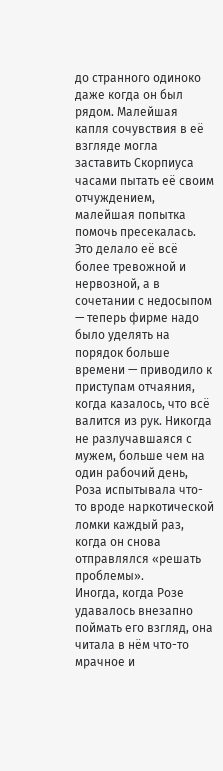до странного одиноко даже когда он был рядом. Малейшая капля сочувствия в её взгляде могла заставить Скорпиуса часами пытать её своим отчуждением, малейшая попытка помочь пресекалась. Это делало её всё более тревожной и нервозной, а в сочетании с недосыпом — теперь фирме надо было уделять на порядок больше времени — приводило к приступам отчаяния, когда казалось, что всё валится из рук. Никогда не разлучавшаяся с мужем, больше чем на один рабочий день, Роза испытывала что-то вроде наркотической ломки каждый раз, когда он снова отправлялся «решать проблемы».
Иногда, когда Розе удавалось внезапно поймать его взгляд, она читала в нём что-то мрачное и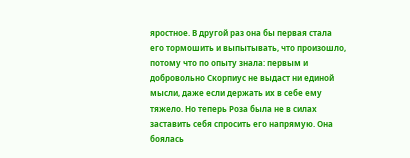яростное. В другой раз она бы первая стала его тормошить и выпытывать, что произошло, потому что по опыту знала: первым и добровольно Скорпиус не выдаст ни единой мысли, даже если держать их в себе ему тяжело. Но теперь Роза была не в силах заставить себя спросить его напрямую. Она боялась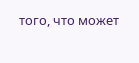того, что может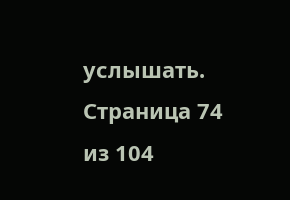услышать.
Страница 74 из 104